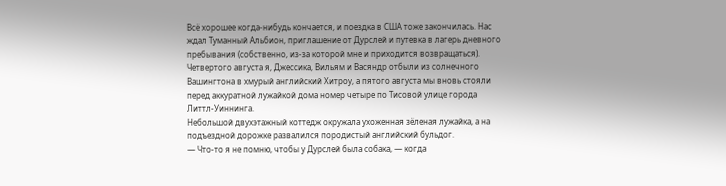Всё хорошее когда-нибудь кончается, и поездка в США тоже закончилась. Нас ждал Туманный Альбион, приглашение от Дурслей и путевка в лагерь дневного пребывания (собственно, из-за которой мне и приходится возвращаться). Четвертого августа я, Джессика, Вильям и Васяндр отбыли из солнечного Вашингтона в хмурый английский Хитроу, а пятого августа мы вновь стояли перед аккуратной лужайкой дома номер четыре по Тисовой улице города Литтл-Уиннинга.
Небольшой двухэтажный коттедж окружала ухоженная зёленая лужайка, а на подъездной дорожке развалился породистый английский бульдог.
— Что-то я не помню, чтобы у Дурслей была собака, — когда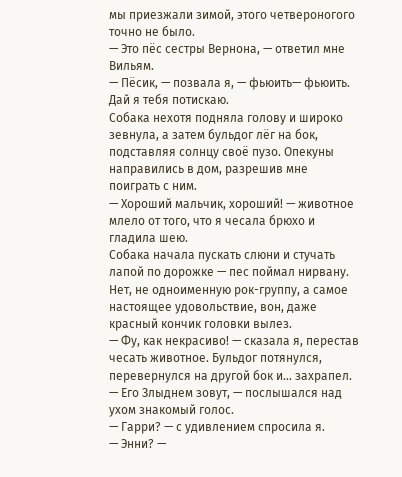мы приезжали зимой, этого четвероногого точно не было.
— Это пёс сестры Вернона, — ответил мне Вильям.
— Пёсик, — позвала я, — фьюить— фьюить. Дай я тебя потискаю.
Собака нехотя подняла голову и широко зевнула, а затем бульдог лёг на бок, подставляя солнцу своё пузо. Опекуны направились в дом, разрешив мне поиграть с ним.
— Хороший мальчик, хороший! — животное млело от того, что я чесала брюхо и гладила шею.
Собака начала пускать слюни и стучать лапой по дорожке — пес поймал нирвану. Нет, не одноименную рок-группу, а самое настоящее удовольствие, вон, даже красный кончик головки вылез.
— Фу, как некрасиво! — сказала я, перестав чесать животное. Бульдог потянулся, перевернулся на другой бок и… захрапел.
— Его Злыднем зовут, — послышался над ухом знакомый голос.
— Гарри? — с удивлением спросила я.
— Энни? —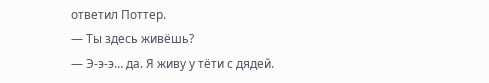ответил Поттер.
— Ты здесь живёшь?
— Э-э-э… да. Я живу у тёти с дядей.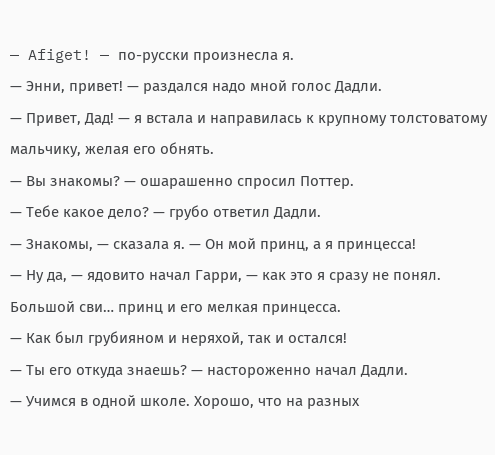— Afiget! — по-русски произнесла я.
— Энни, привет! — раздался надо мной голос Дадли.
— Привет, Дад! — я встала и направилась к крупному толстоватому мальчику, желая его обнять.
— Вы знакомы? — ошарашенно спросил Поттер.
— Тебе какое дело? — грубо ответил Дадли.
— Знакомы, — сказала я. — Он мой принц, а я принцесса!
— Ну да, — ядовито начал Гарри, — как это я сразу не понял. Большой сви… принц и его мелкая принцесса.
— Как был грубияном и неряхой, так и остался!
— Ты его откуда знаешь? — настороженно начал Дадли.
— Учимся в одной школе. Хорошо, что на разных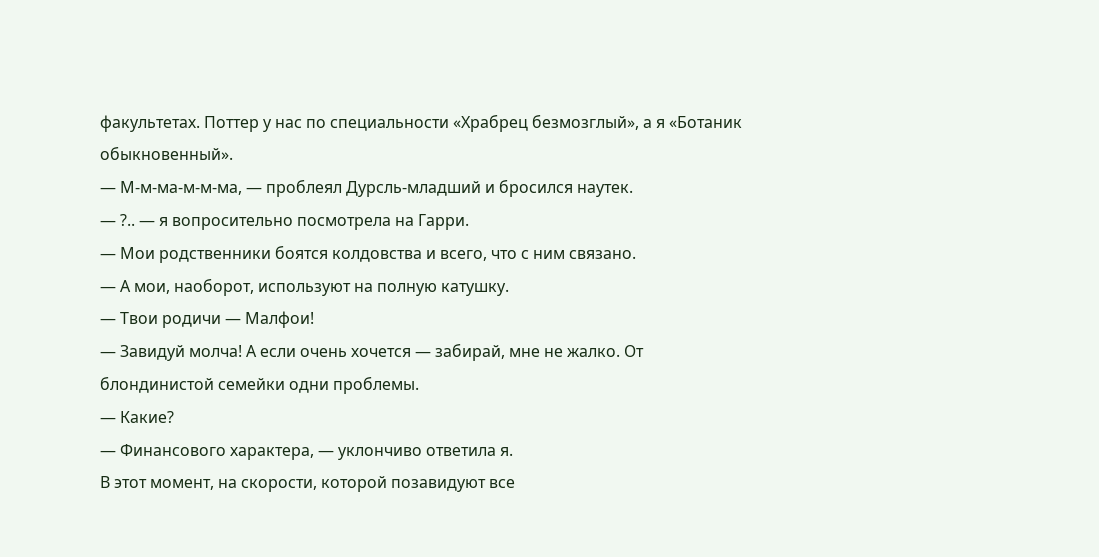факультетах. Поттер у нас по специальности «Храбрец безмозглый», а я «Ботаник обыкновенный».
— М-м-ма-м-м-ма, — проблеял Дурсль-младший и бросился наутек.
— ?.. — я вопросительно посмотрела на Гарри.
— Мои родственники боятся колдовства и всего, что с ним связано.
— А мои, наоборот, используют на полную катушку.
— Твои родичи — Малфои!
— Завидуй молча! А если очень хочется — забирай, мне не жалко. От блондинистой семейки одни проблемы.
— Какие?
— Финансового характера, — уклончиво ответила я.
В этот момент, на скорости, которой позавидуют все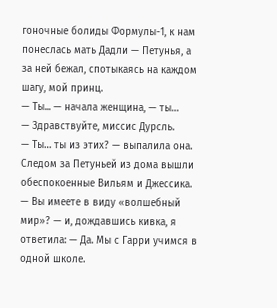гоночные болиды Формулы-1, к нам понеслась мать Дадли — Петунья, а за ней бежал, спотыкаясь на каждом шагу, мой принц.
— Ты... — начала женщина, — ты…
— Здравствуйте, миссис Дурсль.
— Ты… ты из этих? — выпалила она.
Следом за Петуньей из дома вышли обеспокоенные Вильям и Джессика.
— Вы имеете в виду «волшебный мир»? — и, дождавшись кивка, я ответила: — Да. Мы с Гарри учимся в одной школе.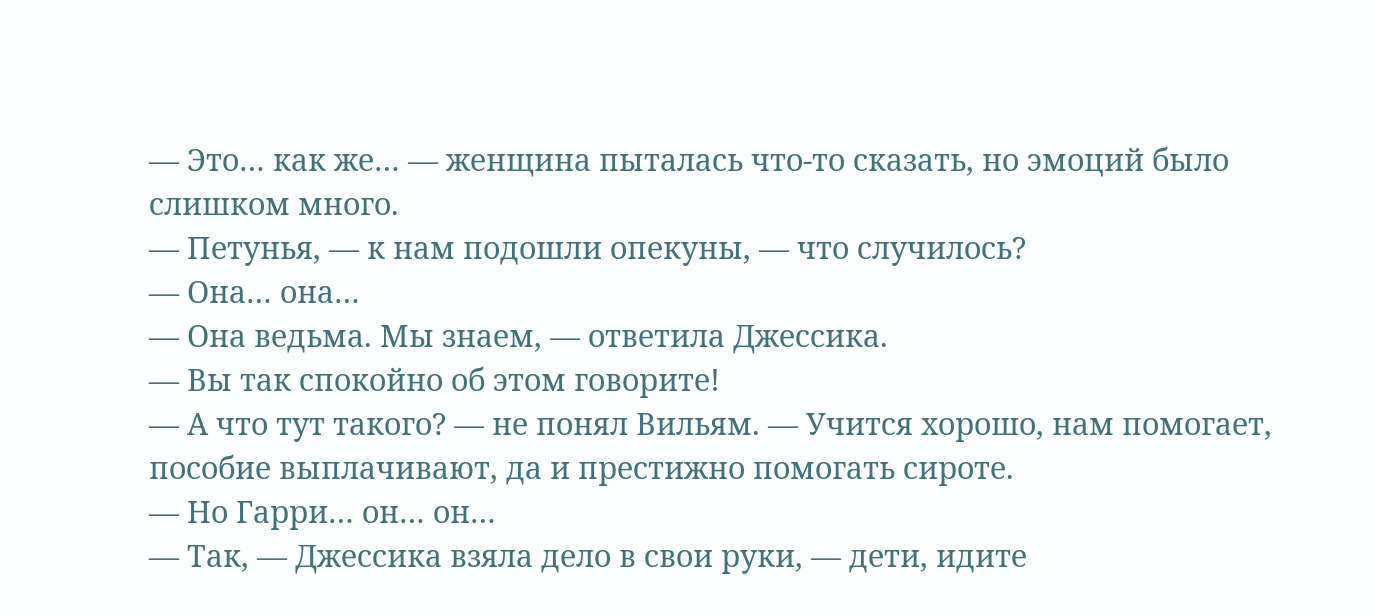— Это… как же… — женщина пыталась что-то сказать, но эмоций было слишком много.
— Петунья, — к нам подошли опекуны, — что случилось?
— Она… она…
— Она ведьма. Мы знаем, — ответила Джессика.
— Вы так спокойно об этом говорите!
— А что тут такого? — не понял Вильям. — Учится хорошо, нам помогает, пособие выплачивают, да и престижно помогать сироте.
— Но Гарри… он… он…
— Так, — Джессика взяла дело в свои руки, — дети, идите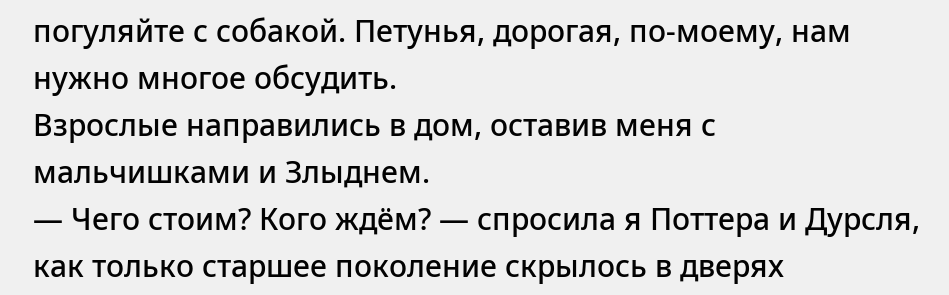погуляйте с собакой. Петунья, дорогая, по-моему, нам нужно многое обсудить.
Взрослые направились в дом, оставив меня с мальчишками и Злыднем.
— Чего стоим? Кого ждём? — спросила я Поттера и Дурсля, как только старшее поколение скрылось в дверях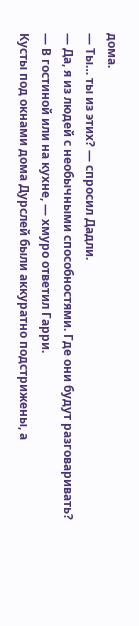дома.
— Ты… ты из этих? — спросил Дадли.
— Да, я из людей с необычными способностями. Где они будут разговаривать?
— В гостиной или на кухне, — хмуро ответил Гарри.
Кусты под окнами дома Дурслей были аккуратно подстрижены, а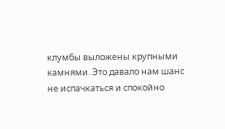клумбы выложены крупными камнями. Это давало нам шанс не испачкаться и спокойно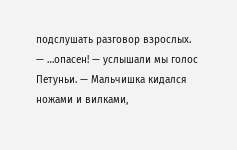подслушать разговор взрослых.
— …опасен! — услышали мы голос Петуньи. — Мальчишка кидался ножами и вилками,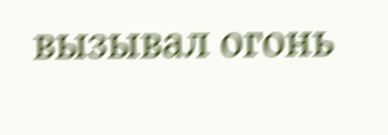вызывал огонь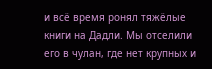и всё время ронял тяжёлые книги на Дадли. Мы отселили его в чулан, где нет крупных и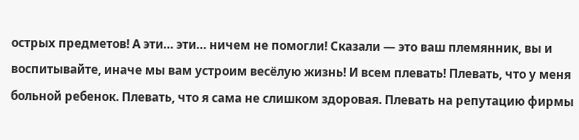острых предметов! А эти… эти… ничем не помогли! Сказали — это ваш племянник, вы и воспитывайте, иначе мы вам устроим весёлую жизнь! И всем плевать! Плевать, что у меня больной ребенок. Плевать, что я сама не слишком здоровая. Плевать на репутацию фирмы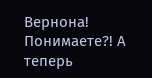Вернона! Понимаете?! А теперь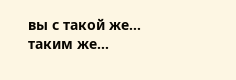вы с такой же… таким же…